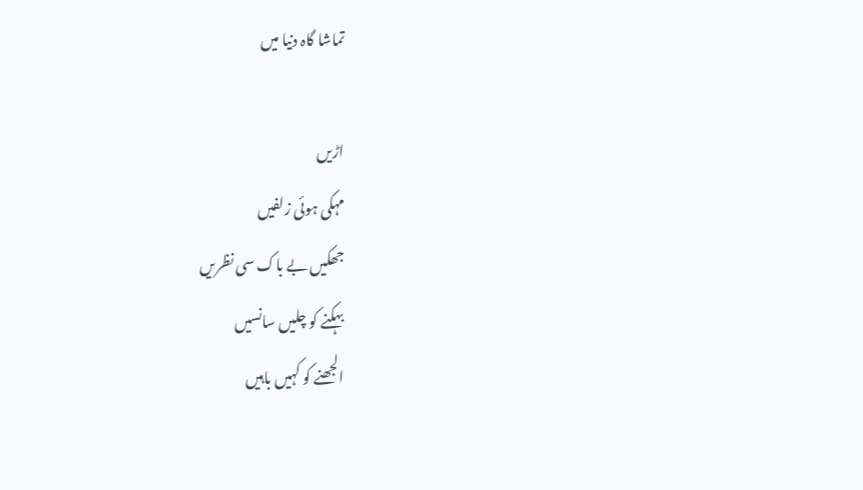تماشا گاہ دنیا میں

اڑیں
مہکی ہوئی زلفیں
جھکیں بے باک سی نظریں
بہکنے کو چلیں سانسیں
الجھنے کو کہیں باہیں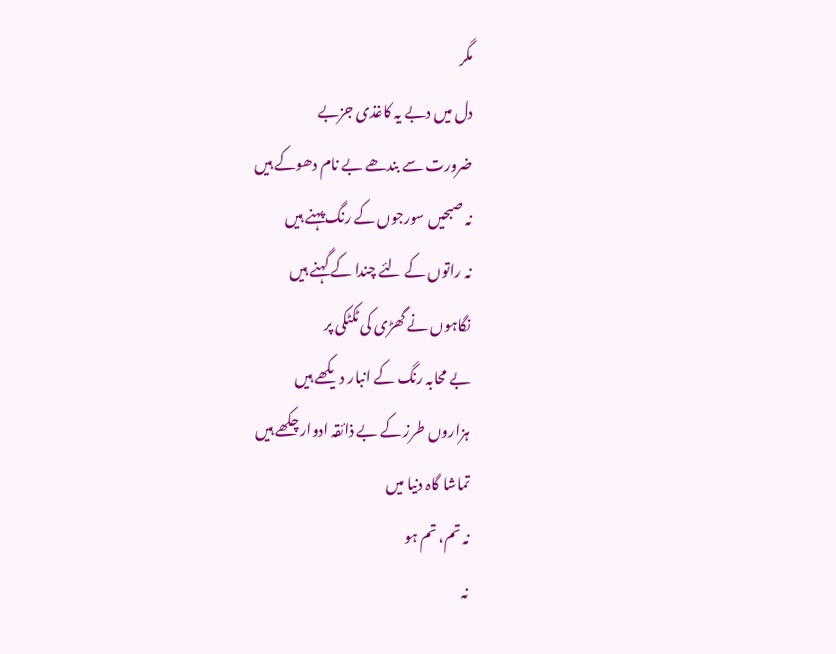مگر
دل میں دبے یہ کاغذی جزبے
ضرورت سے بندھے بے نام دھوکے ہیں
نہ صبحیں سورجوں کے رنگ پہنے ہیں
نہ راتوں کے لئے چندا کے گہنے ہیں
نگاہوں نے گھڑی کی ٹکٹکی پر
بے محابہ رنگ کے انبار دیکھے ہیں
ہزاروں طرز کے بے ذائقہ ادوار چکھے ہیں
تماشا گاہ دنیا میں
نہ تم، تم ہو
نہ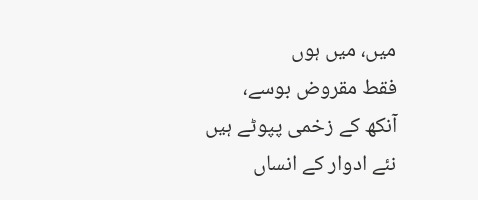میں، میں ہوں
فقط مقروض بوسے،
آنکھ کے زخمی پپوٹے ہیں
نئے ادوار کے انساں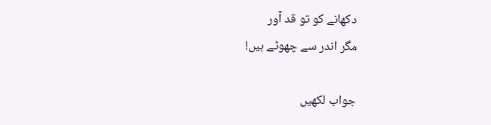دکھانے کو تو قد آور
مگر اندر سے چھوٹے ہیں!

جواب لکھیں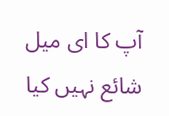آپ کا ای میل شائع نہیں کیا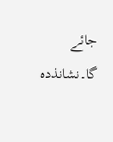جائے گا۔نشانذدہ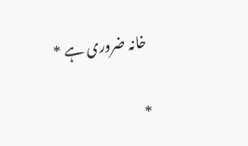خانہ ضروری ہے *

*